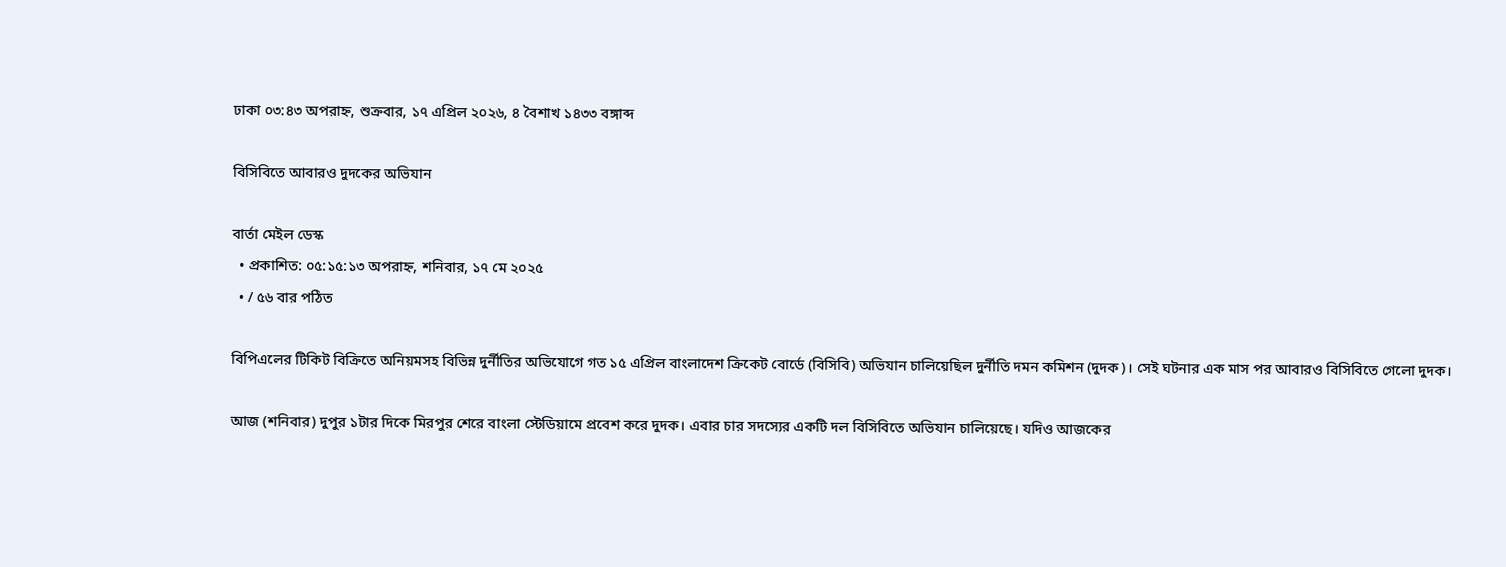ঢাকা ০৩:৪৩ অপরাহ্ন, শুক্রবার, ১৭ এপ্রিল ২০২৬, ৪ বৈশাখ ১৪৩৩ বঙ্গাব্দ

বিসিবিতে আবারও দুদকের অভিযান

বার্তা মেইল ডেস্ক
  • প্রকাশিত: ০৫:১৫:১৩ অপরাহ্ন, শনিবার, ১৭ মে ২০২৫
  • / ৫৬ বার পঠিত

বিপিএলের টিকিট বিক্রিতে অনিয়মসহ বিভিন্ন দুর্নীতির অভিযোগে গত ১৫ এপ্রিল বাংলাদেশ ক্রিকেট বোর্ডে (বিসিবি) অভিযান চালিয়েছিল দুর্নীতি দমন কমিশন (দুদক)। সেই ঘটনার এক মাস পর আবারও বিসিবিতে গেলো দুদক।

আজ (শনিবার) দুপুর ১টার দিকে মিরপুর শেরে বাংলা স্টেডিয়ামে প্রবেশ করে দুদক। এবার চার সদস্যের একটি দল বিসিবিতে অভিযান চালিয়েছে। যদিও আজকের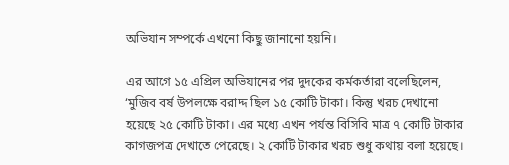অভিযান সম্পর্কে এখনো কিছু জানানো হয়নি।

এর আগে ১৫ এপ্রিল অভিযানের পর দুদকের কর্মকর্তারা বলেছিলেন, ‘মুজিব বর্ষ উপলক্ষে বরাদ্দ ছিল ১৫ কোটি টাকা। কিন্তু খরচ দেখানো হয়েছে ২৫ কোটি টাকা। এর মধ্যে এখন পর্যন্ত বিসিবি মাত্র ৭ কোটি টাকার কাগজপত্র দেখাতে পেরেছে। ২ কোটি টাকার খরচ শুধু কথায় বলা হয়েছে।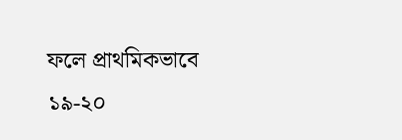ফলে প্রাথমিকভাবে ১৯-২০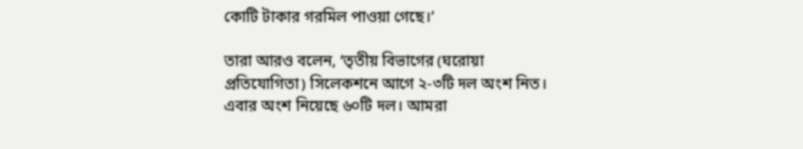কোটি টাকার গরমিল পাওয়া গেছে।’

তারা আরও বলেন, ‘তৃতীয় বিভাগের (ঘরোয়া প্রতিযোগিতা) সিলেকশনে আগে ২-৩টি দল অংশ নিত। এবার অংশ নিয়েছে ৬০টি দল। আমরা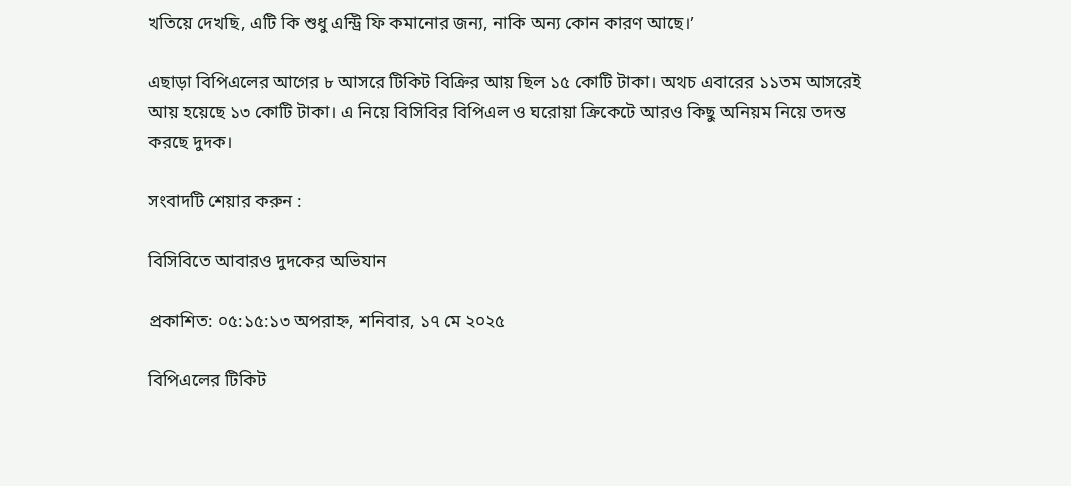খতিয়ে দেখছি, এটি কি শুধু এন্ট্রি ফি কমানোর জন্য, নাকি অন্য কোন কারণ আছে।’

এছাড়া বিপিএলের আগের ৮ আসরে টিকিট বিক্রির আয় ছিল ১৫ কোটি টাকা। অথচ এবারের ১১তম আসরেই আয় হয়েছে ১৩ কোটি টাকা। এ নিয়ে বিসিবির বিপিএল ও ঘরোয়া ক্রিকেটে আরও কিছু অনিয়ম নিয়ে তদন্ত করছে দুদক।

সংবাদটি শেয়ার করুন :

বিসিবিতে আবারও দুদকের অভিযান

প্রকাশিত: ০৫:১৫:১৩ অপরাহ্ন, শনিবার, ১৭ মে ২০২৫

বিপিএলের টিকিট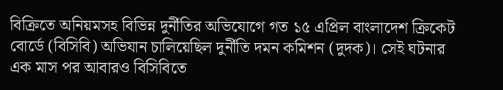বিক্রিতে অনিয়মসহ বিভিন্ন দুর্নীতির অভিযোগে গত ১৫ এপ্রিল বাংলাদেশ ক্রিকেট বোর্ডে (বিসিবি) অভিযান চালিয়েছিল দুর্নীতি দমন কমিশন (দুদক)। সেই ঘটনার এক মাস পর আবারও বিসিবিতে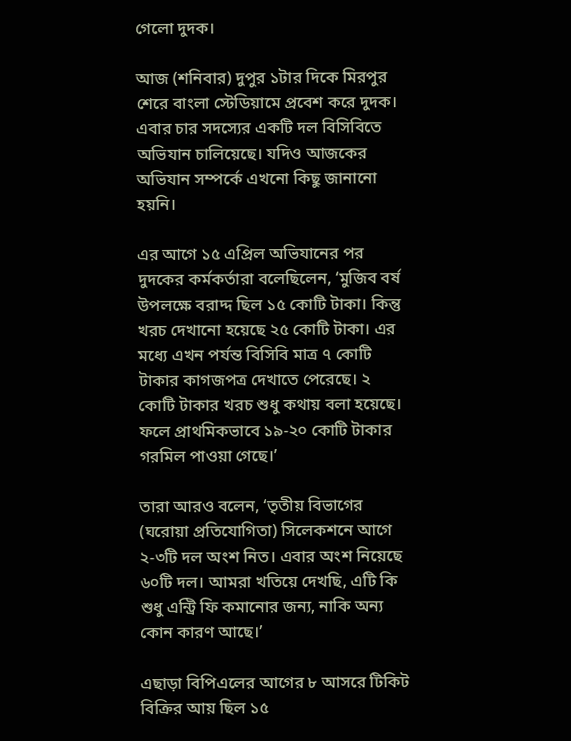গেলো দুদক।

আজ (শনিবার) দুপুর ১টার দিকে মিরপুর শেরে বাংলা স্টেডিয়ামে প্রবেশ করে দুদক। এবার চার সদস্যের একটি দল বিসিবিতে অভিযান চালিয়েছে। যদিও আজকের অভিযান সম্পর্কে এখনো কিছু জানানো হয়নি।

এর আগে ১৫ এপ্রিল অভিযানের পর দুদকের কর্মকর্তারা বলেছিলেন, ‘মুজিব বর্ষ উপলক্ষে বরাদ্দ ছিল ১৫ কোটি টাকা। কিন্তু খরচ দেখানো হয়েছে ২৫ কোটি টাকা। এর মধ্যে এখন পর্যন্ত বিসিবি মাত্র ৭ কোটি টাকার কাগজপত্র দেখাতে পেরেছে। ২ কোটি টাকার খরচ শুধু কথায় বলা হয়েছে। ফলে প্রাথমিকভাবে ১৯-২০ কোটি টাকার গরমিল পাওয়া গেছে।’

তারা আরও বলেন, ‘তৃতীয় বিভাগের (ঘরোয়া প্রতিযোগিতা) সিলেকশনে আগে ২-৩টি দল অংশ নিত। এবার অংশ নিয়েছে ৬০টি দল। আমরা খতিয়ে দেখছি, এটি কি শুধু এন্ট্রি ফি কমানোর জন্য, নাকি অন্য কোন কারণ আছে।’

এছাড়া বিপিএলের আগের ৮ আসরে টিকিট বিক্রির আয় ছিল ১৫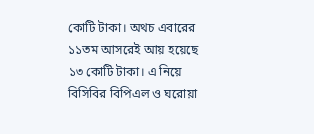কোটি টাকা। অথচ এবারের ১১তম আসরেই আয় হয়েছে ১৩ কোটি টাকা। এ নিয়ে বিসিবির বিপিএল ও ঘরোয়া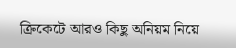ক্রিকেটে আরও কিছু অনিয়ম নিয়ে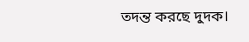তদন্ত করছে দুদক।